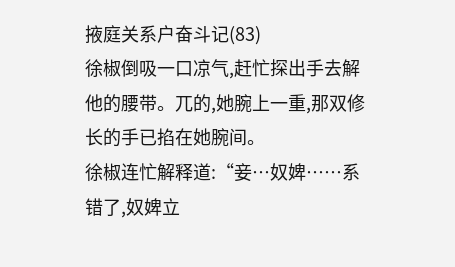掖庭关系户奋斗记(83)
徐椒倒吸一口凉气,赶忙探出手去解他的腰带。兀的,她腕上一重,那双修长的手已掐在她腕间。
徐椒连忙解释道:“妾…奴婢……系错了,奴婢立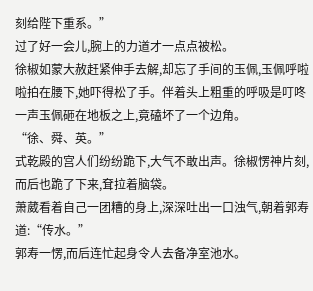刻给陛下重系。”
过了好一会儿,腕上的力道才一点点被松。
徐椒如蒙大赦赶紧伸手去解,却忘了手间的玉佩,玉佩呼啦啦拍在腰下,她吓得松了手。伴着头上粗重的呼吸是叮咚一声玉佩砸在地板之上,竟磕坏了一个边角。
“徐、舜、英。”
式乾殿的宫人们纷纷跪下,大气不敢出声。徐椒愣神片刻,而后也跪了下来,耷拉着脑袋。
萧葳看着自己一团糟的身上,深深吐出一口浊气,朝着郭寿道:“传水。”
郭寿一愣,而后连忙起身令人去备净室池水。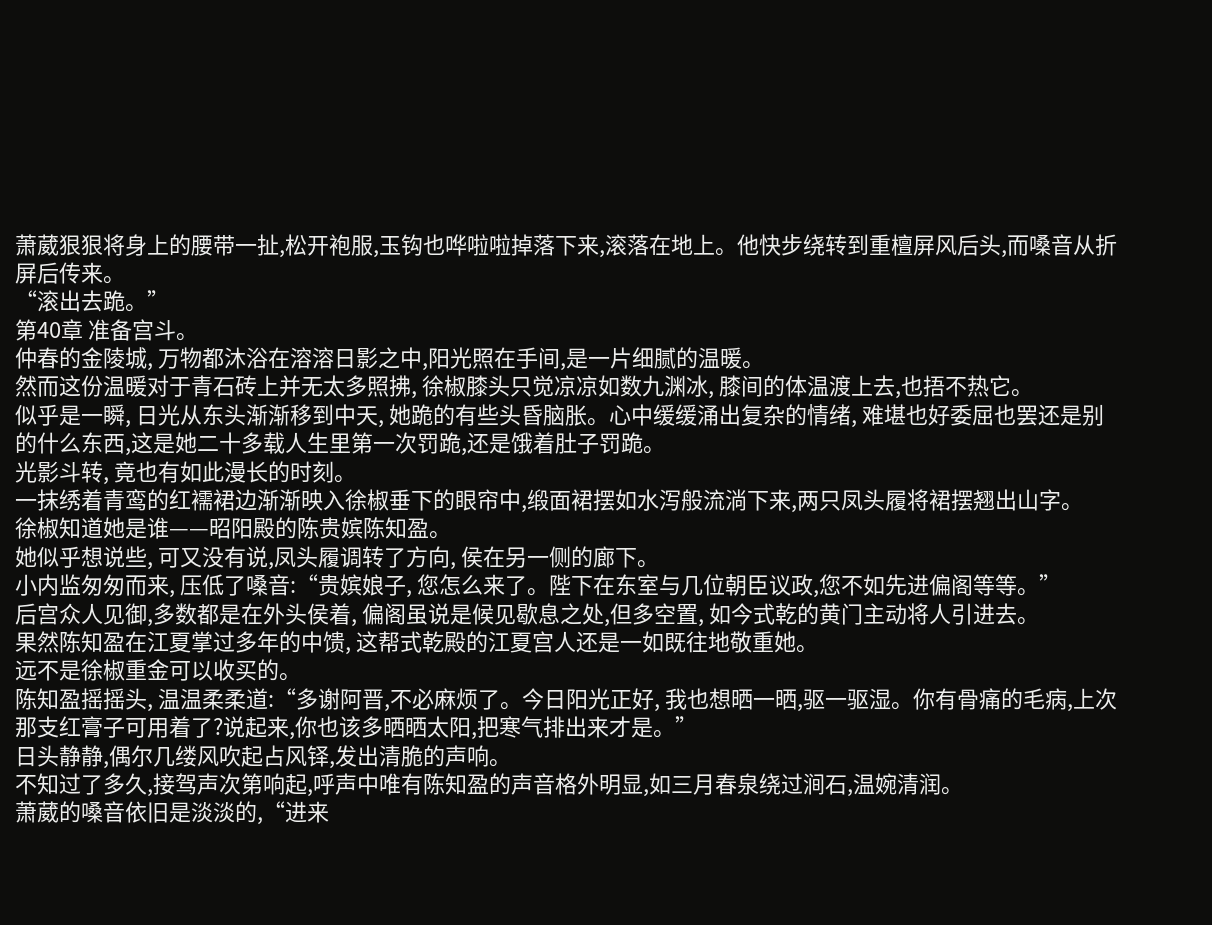萧葳狠狠将身上的腰带一扯,松开袍服,玉钩也哗啦啦掉落下来,滚落在地上。他快步绕转到重檀屏风后头,而嗓音从折屏后传来。
“滚出去跪。”
第40章 准备宫斗。
仲春的金陵城, 万物都沐浴在溶溶日影之中,阳光照在手间,是一片细腻的温暖。
然而这份温暖对于青石砖上并无太多照拂, 徐椒膝头只觉凉凉如数九渊冰, 膝间的体温渡上去,也捂不热它。
似乎是一瞬, 日光从东头渐渐移到中天, 她跪的有些头昏脑胀。心中缓缓涌出复杂的情绪, 难堪也好委屈也罢还是别的什么东西,这是她二十多载人生里第一次罚跪,还是饿着肚子罚跪。
光影斗转, 竟也有如此漫长的时刻。
一抹绣着青鸾的红襦裙边渐渐映入徐椒垂下的眼帘中,缎面裙摆如水泻般流淌下来,两只凤头履将裙摆翘出山字。
徐椒知道她是谁——昭阳殿的陈贵嫔陈知盈。
她似乎想说些, 可又没有说,凤头履调转了方向, 侯在另一侧的廊下。
小内监匆匆而来, 压低了嗓音:“贵嫔娘子, 您怎么来了。陛下在东室与几位朝臣议政,您不如先进偏阁等等。”
后宫众人见御,多数都是在外头侯着, 偏阁虽说是候见歇息之处,但多空置, 如今式乾的黄门主动将人引进去。
果然陈知盈在江夏掌过多年的中馈, 这帮式乾殿的江夏宫人还是一如既往地敬重她。
远不是徐椒重金可以收买的。
陈知盈摇摇头, 温温柔柔道:“多谢阿晋,不必麻烦了。今日阳光正好, 我也想晒一晒,驱一驱湿。你有骨痛的毛病,上次那支红膏子可用着了?说起来,你也该多晒晒太阳,把寒气排出来才是。”
日头静静,偶尔几缕风吹起占风铎,发出清脆的声响。
不知过了多久,接驾声次第响起,呼声中唯有陈知盈的声音格外明显,如三月春泉绕过涧石,温婉清润。
萧葳的嗓音依旧是淡淡的,“进来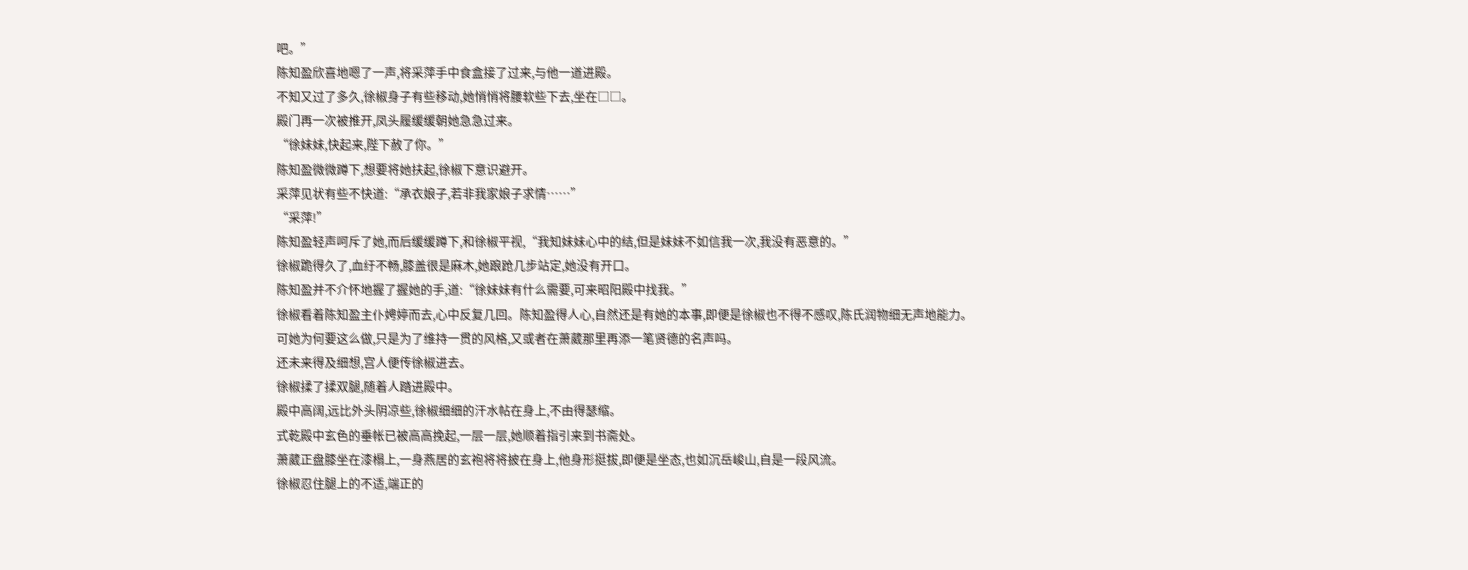吧。”
陈知盈欣喜地嗯了一声,将采萍手中食盒接了过来,与他一道进殿。
不知又过了多久,徐椒身子有些移动,她悄悄将腰软些下去,坐在□□。
殿门再一次被推开,凤头履缓缓朝她急急过来。
“徐妹妹,快起来,陛下赦了你。”
陈知盈微微蹲下,想要将她扶起,徐椒下意识避开。
采萍见状有些不快道:“承衣娘子,若非我家娘子求情……”
“采萍!”
陈知盈轻声呵斥了她,而后缓缓蹲下,和徐椒平视,“我知妹妹心中的结,但是妹妹不如信我一次,我没有恶意的。”
徐椒跪得久了,血纡不畅,膝盖很是麻木,她踉跄几步站定,她没有开口。
陈知盈并不介怀地握了握她的手,道:“徐妹妹有什么需要,可来昭阳殿中找我。”
徐椒看着陈知盈主仆娉婷而去,心中反复几回。陈知盈得人心,自然还是有她的本事,即便是徐椒也不得不感叹,陈氏润物细无声地能力。
可她为何要这么做,只是为了维持一贯的风格,又或者在萧葳那里再添一笔贤德的名声吗。
还未来得及细想,宫人便传徐椒进去。
徐椒揉了揉双腿,随着人踏进殿中。
殿中高阔,远比外头阴凉些,徐椒细细的汗水帖在身上,不由得瑟缩。
式乾殿中玄色的垂帐已被高高挽起,一层一层,她顺着指引来到书斋处。
萧葳正盘膝坐在漆榻上,一身燕居的玄袍将将披在身上,他身形挺拔,即便是坐态,也如沉岳峻山,自是一段风流。
徐椒忍住腿上的不适,端正的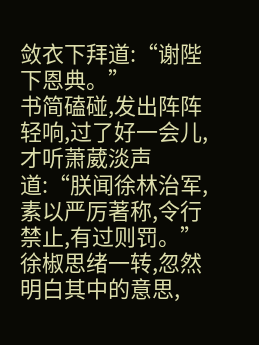敛衣下拜道:“谢陛下恩典。”
书简磕碰,发出阵阵轻响,过了好一会儿,才听萧葳淡声道:“朕闻徐林治军,素以严厉著称,令行禁止,有过则罚。”
徐椒思绪一转,忽然明白其中的意思,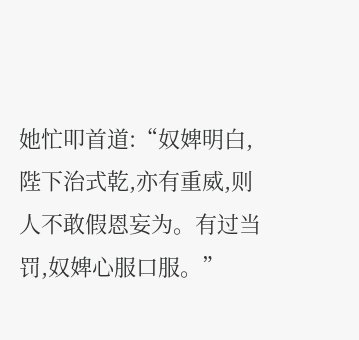她忙叩首道:“奴婢明白,陛下治式乾,亦有重威,则人不敢假恩妄为。有过当罚,奴婢心服口服。”